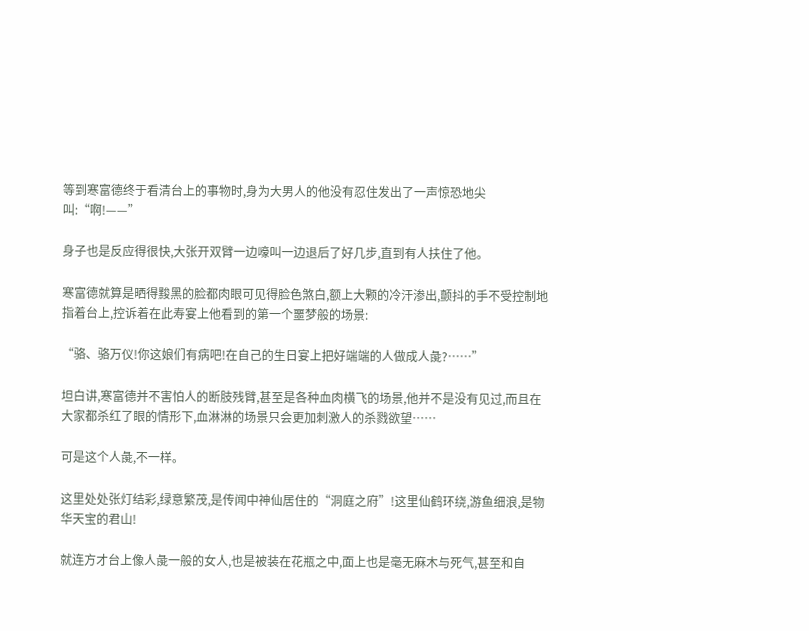等到寒富德终于看清台上的事物时,身为大男人的他没有忍住发出了一声惊恐地尖叫:“啊!——”

身子也是反应得很快,大张开双臂一边嚎叫一边退后了好几步,直到有人扶住了他。

寒富德就算是晒得黢黑的脸都肉眼可见得脸色煞白,额上大颗的冷汗渗出,颤抖的手不受控制地指着台上,控诉着在此寿宴上他看到的第一个噩梦般的场景:

“骆、骆万仪!你这娘们有病吧!在自己的生日宴上把好端端的人做成人彘?……”

坦白讲,寒富德并不害怕人的断肢残臂,甚至是各种血肉横飞的场景,他并不是没有见过,而且在大家都杀红了眼的情形下,血淋淋的场景只会更加刺激人的杀戮欲望……

可是这个人彘,不一样。

这里处处张灯结彩,绿意繁茂,是传闻中神仙居住的“洞庭之府”!这里仙鹤环绕,游鱼细浪,是物华天宝的君山!

就连方才台上像人彘一般的女人,也是被装在花瓶之中,面上也是毫无麻木与死气,甚至和自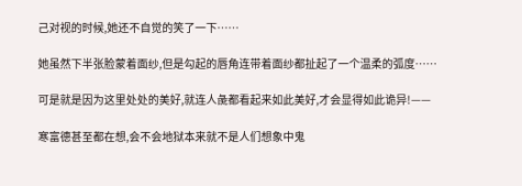己对视的时候,她还不自觉的笑了一下……

她虽然下半张脸蒙着面纱,但是勾起的唇角连带着面纱都扯起了一个温柔的弧度……

可是就是因为这里处处的美好,就连人彘都看起来如此美好,才会显得如此诡异!——

寒富德甚至都在想,会不会地狱本来就不是人们想象中鬼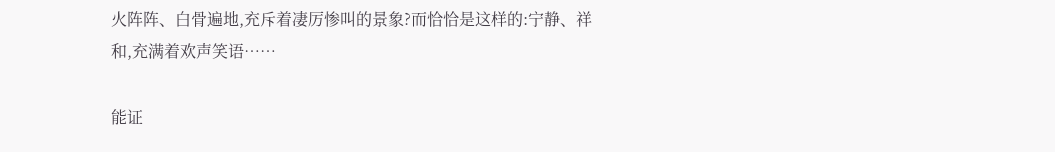火阵阵、白骨遍地,充斥着凄厉惨叫的景象?而恰恰是这样的:宁静、祥和,充满着欢声笑语……

能证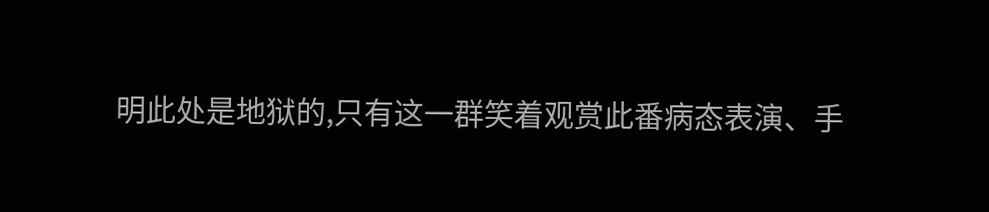明此处是地狱的,只有这一群笑着观赏此番病态表演、手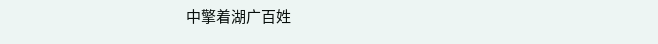中擎着湖广百姓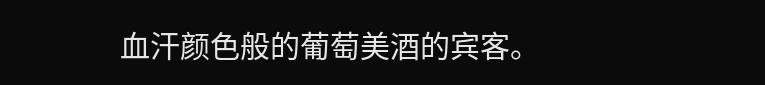血汗颜色般的葡萄美酒的宾客。